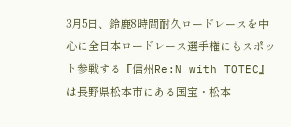3月5日、鈴鹿8時間耐久ロードレースを中心に全日本ロードレース選手権にもスポット参戦する『信州Re:N with TOTEC』は長野県松本市にある国宝・松本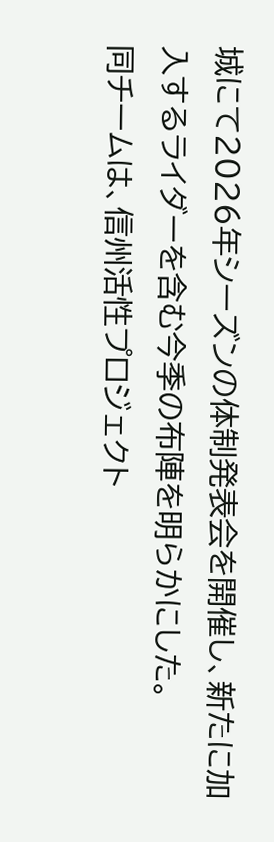城にて2026年シーズンの体制発表会を開催し、新たに加入するライダーを含む今季の布陣を明らかにした。
同チームは、信州活性プロジェクト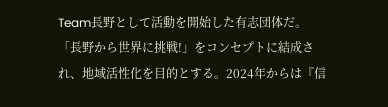Team長野として活動を開始した有志団体だ。「長野から世界に挑戦!」をコンセプトに結成され、地域活性化を目的とする。2024年からは『信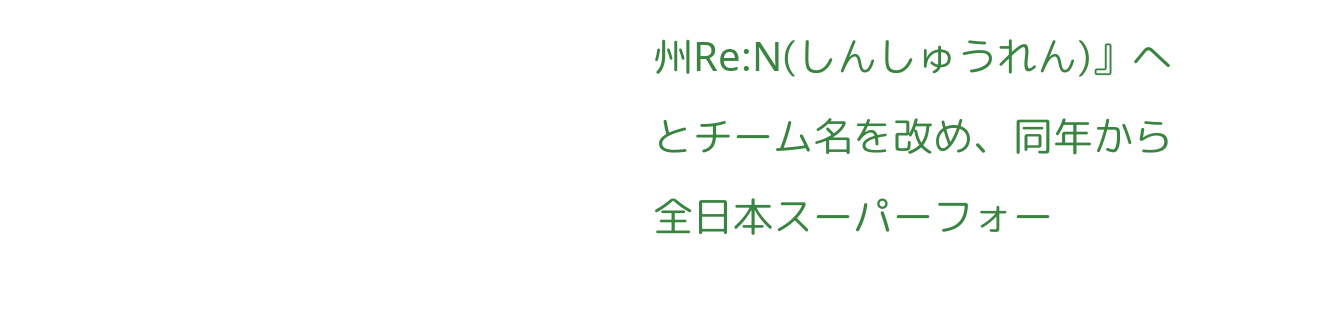州Re:N(しんしゅうれん)』へとチーム名を改め、同年から全日本スーパーフォー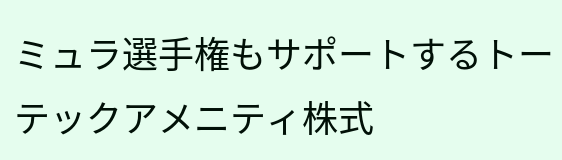ミュラ選手権もサポートするトーテックアメニティ株式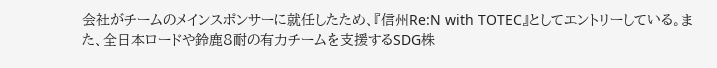会社がチームのメインスポンサーに就任したため、『信州Re:N with TOTEC』としてエントリーしている。また、全日本ロードや鈴鹿8耐の有力チームを支援するSDG株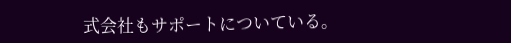式会社もサポートについている。